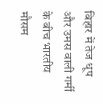बिहार में तेज धूप और उमस वाली गर्मी के बीच भारतीय मौसम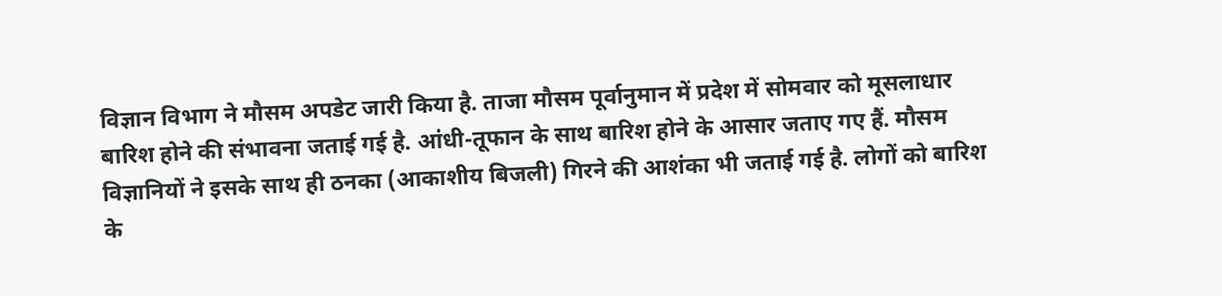विज्ञान विभाग ने मौसम अपडेट जारी किया है. ताजा मौसम पूर्वानुमान में प्रदेश में सोमवार को मूसलाधार बारिश होने की संभावना जताई गई है. आंधी-तूफान के साथ बारिश होने के आसार जताए गए हैं. मौसम विज्ञानियों ने इसके साथ ही ठनका (आकाशीय बिजली) गिरने की आशंका भी जताई गई है. लोगों को बारिश के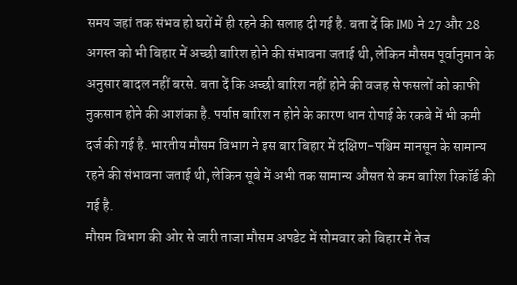समय जहां तक संभव हो घरों में ही रहने की सलाह दी गई है. बता दें कि IMD ने 27 और 28 अगस्त को भी बिहार में अच्छी बारिश होने की संभावना जताई थी, लेकिन मौसम पूर्वानुमान के अनुसार बादल नहीं बरसे. बता दें कि अच्छी बारिश नहीं होने की वजह से फसलों को काफी नुकसान होने की आशंका है. पर्याप्त बारिश न होने के कारण धान रोपाई के रकबे में भी कमी दर्ज की गई है. भारतीय मौसम विभाग ने इस बार बिहार में दक्षिण-पश्चिम मानसून के सामान्य रहने की संभावना जताई थी, लेकिन सूबे में अभी तक सामान्य औसत से कम बारिश रिकॉर्ड की गई है.
मौसम विभाग की ओर से जारी ताजा मौसम अपडेट में सोमवार को बिहार में तेज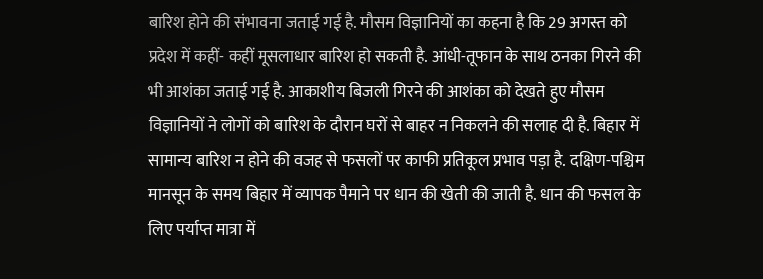बारिश होने की संभावना जताई गई है. मौसम विज्ञानियों का कहना है कि 29 अगस्त को प्रदेश में कहीं- कहीं मूसलाधार बारिश हो सकती है. आंधी-तूफान के साथ ठनका गिरने की भी आशंका जताई गई है. आकाशीय बिजली गिरने की आशंका को देखते हुए मौसम विज्ञानियों ने लोगों को बारिश के दौरान घरों से बाहर न निकलने की सलाह दी है. बिहार में सामान्य बारिश न होने की वजह से फसलों पर काफी प्रतिकूल प्रभाव पड़ा है. दक्षिण-पश्चिम मानसून के समय बिहार में व्यापक पैमाने पर धान की खेती की जाती है. धान की फसल के लिए पर्याप्त मात्रा में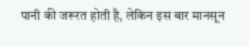पानी की जरूरत होती है, लेकिन इस बार मानसून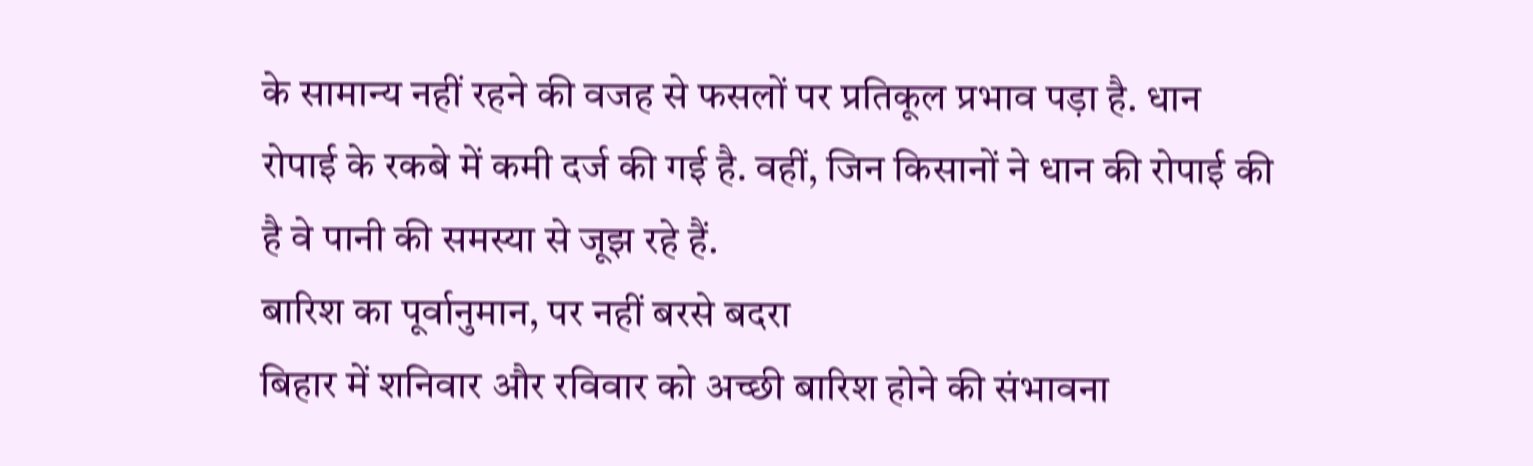के सामान्य नहीं रहने की वजह से फसलों पर प्रतिकूल प्रभाव पड़ा है. धान रोपाई के रकबे में कमी दर्ज की गई है. वहीं, जिन किसानों ने धान की रोपाई की है वे पानी की समस्या से जूझ रहे हैं.
बारिश का पूर्वानुमान, पर नहीं बरसे बदरा
बिहार में शनिवार और रविवार को अच्छी बारिश होने की संभावना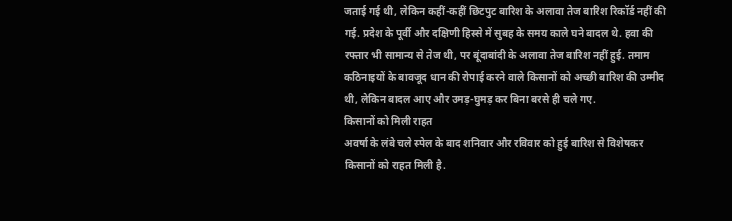जताई गई थी, लेकिन कहीं-कहीं छिटपुट बारिश के अलावा तेज बारिश रिकॉर्ड नहीं की गई. प्रदेश के पूर्वी और दक्षिणी हिस्से में सुबह के समय काले घने बादल थे. हवा की रफ्तार भी सामान्य से तेज थी, पर बूंदाबांदी के अलावा तेज बारिश नहीं हुई. तमाम कठिनाइयों के बावजूद धान की रोपाई करने वाले किसानों को अच्छी बारिश की उम्मीद थी, लेकिन बादल आए और उमड़-घुमड़ कर बिना बरसे ही चले गए.
किसानों को मिली राहत
अवर्षा के लंबे चले स्पेल के बाद शनिवार और रविवार को हुई बारिश से विशेषकर किसानों को राहत मिली है.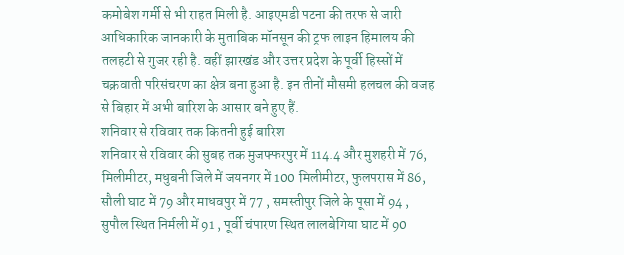कमोबेश गर्मी से भी राहत मिली है. आइएमडी पटना की तरफ से जारी आधिकारिक जानकारी के मुताबिक मॉनसून की ट्रफ लाइन हिमालय की तलहटी से गुजर रही है. वहीं झारखंड और उत्तर प्रदेश के पूर्वी हिस्सों में चक्रवाती परिसंचरण का क्षेत्र बना हुआ है. इन तीनों मौसमी हलचल की वजह से बिहार में अभी बारिश के आसार बने हुए हैं.
शनिवार से रविवार तक कितनी हुई बारिश
शनिवार से रविवार की सुबह तक मुजफ्फरपुर में 114.4 और मुशहरी में 76, मिलीमीटर, मधुबनी जिले में जयनगर में 100 मिलीमीटर, फुलपरास में 86, सौली घाट में 79 और माधवपुर में 77 , समस्तीपुर जिले के पूसा में 94 , सुपौल स्थित निर्मली में 91 , पूर्वी चंपारण स्थित लालबेगिया घाट में 90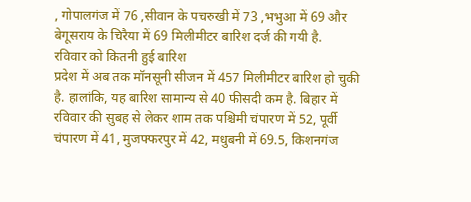, गोपालगंज में 76 ,सीवान के पचरुखी में 73 ,भभुआ में 69 और बेगूसराय के चिरैया में 69 मिलीमीटर बारिश दर्ज की गयी है.
रविवार को कितनी हुई बारिश
प्रदेश में अब तक मॉनसूनी सीजन में 457 मिलीमीटर बारिश हो चुकी है. हालांकि, यह बारिश सामान्य से 40 फीसदी कम है. बिहार में रविवार की सुबह से लेकर शाम तक पश्चिमी चंपारण में 52, पूर्वी चंपारण में 41, मुजफ्फरपुर में 42, मधुबनी में 69.5, किशनगंज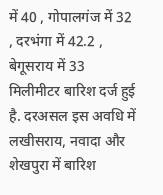में 40 , गोपालगंज में 32 , दरभंगा में 42.2 , बेगूसराय में 33 मिलीमीटर बारिश दर्ज हुई है. दरअसल इस अवधि में लखीसराय, नवादा और शेखपुरा में बारिश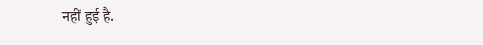नहीं हुई है.